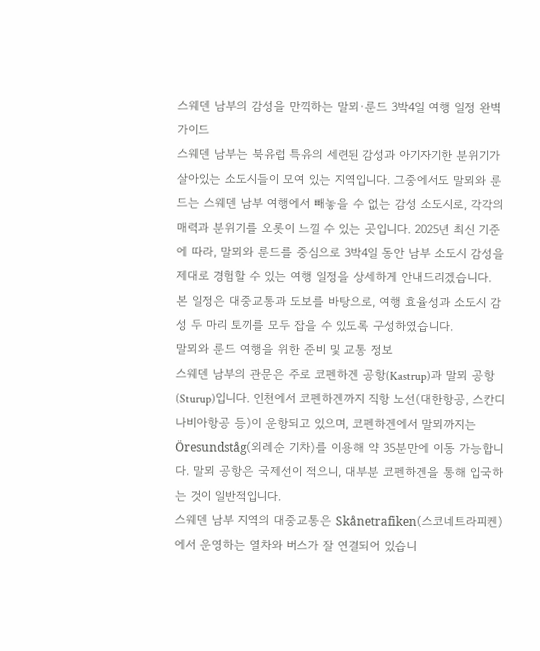스웨덴 남부의 감성을 만끽하는 말뫼·룬드 3박4일 여행 일정 완벽 가이드
스웨덴 남부는 북유럽 특유의 세련된 감성과 아기자기한 분위기가 살아있는 소도시들이 모여 있는 지역입니다. 그중에서도 말뫼와 룬드는 스웨덴 남부 여행에서 빼놓을 수 없는 감성 소도시로, 각각의 매력과 분위기를 오롯이 느낄 수 있는 곳입니다. 2025년 최신 기준에 따라, 말뫼와 룬드를 중심으로 3박4일 동안 남부 소도시 감성을 제대로 경험할 수 있는 여행 일정을 상세하게 안내드리겠습니다. 본 일정은 대중교통과 도보를 바탕으로, 여행 효율성과 소도시 감성 두 마리 토끼를 모두 잡을 수 있도록 구성하였습니다.
말뫼와 룬드 여행을 위한 준비 및 교통 정보
스웨덴 남부의 관문은 주로 코펜하겐 공항(Kastrup)과 말뫼 공항(Sturup)입니다. 인천에서 코펜하겐까지 직항 노선(대한항공, 스칸디나비아항공 등)이 운항되고 있으며, 코펜하겐에서 말뫼까지는 Öresundståg(외레순 기차)를 이용해 약 35분만에 이동 가능합니다. 말뫼 공항은 국제선이 적으니, 대부분 코펜하겐을 통해 입국하는 것이 일반적입니다.
스웨덴 남부 지역의 대중교통은 Skånetrafiken(스코네트라피켄)에서 운영하는 열차와 버스가 잘 연결되어 있습니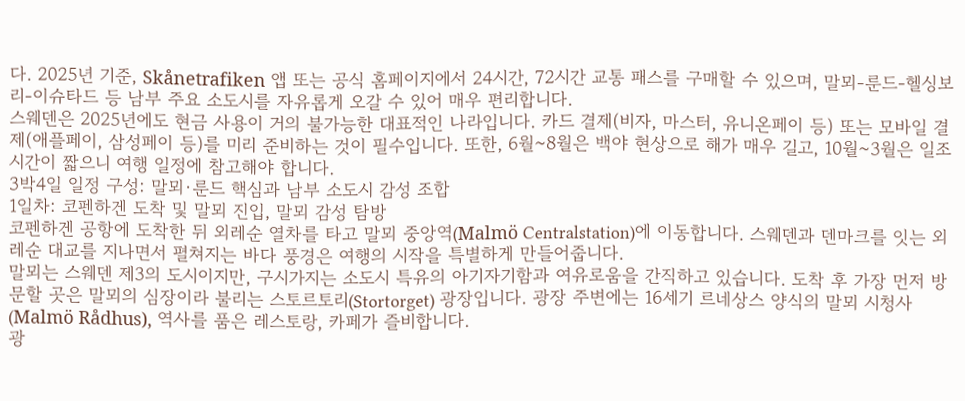다. 2025년 기준, Skånetrafiken 앱 또는 공식 홈페이지에서 24시간, 72시간 교통 패스를 구매할 수 있으며, 말뫼-룬드-헬싱보리-이슈타드 등 남부 주요 소도시를 자유롭게 오갈 수 있어 매우 편리합니다.
스웨덴은 2025년에도 현금 사용이 거의 불가능한 대표적인 나라입니다. 카드 결제(비자, 마스터, 유니온페이 등) 또는 모바일 결제(애플페이, 삼성페이 등)를 미리 준비하는 것이 필수입니다. 또한, 6월~8월은 백야 현상으로 해가 매우 길고, 10월~3월은 일조 시간이 짧으니 여행 일정에 참고해야 합니다.
3박4일 일정 구성: 말뫼·룬드 핵심과 남부 소도시 감성 조합
1일차: 코펜하겐 도착 및 말뫼 진입, 말뫼 감성 탐방
코펜하겐 공항에 도착한 뒤 외레순 열차를 타고 말뫼 중앙역(Malmö Centralstation)에 이동합니다. 스웨덴과 덴마크를 잇는 외레순 대교를 지나면서 펼쳐지는 바다 풍경은 여행의 시작을 특별하게 만들어줍니다.
말뫼는 스웨덴 제3의 도시이지만, 구시가지는 소도시 특유의 아기자기함과 여유로움을 간직하고 있습니다. 도착 후 가장 먼저 방문할 곳은 말뫼의 심장이라 불리는 스토르토리(Stortorget) 광장입니다. 광장 주변에는 16세기 르네상스 양식의 말뫼 시청사(Malmö Rådhus), 역사를 품은 레스토랑, 카페가 즐비합니다.
광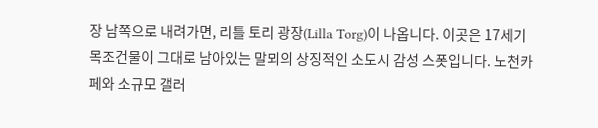장 남쪽으로 내려가면, 리틀 토리 광장(Lilla Torg)이 나옵니다. 이곳은 17세기 목조건물이 그대로 남아있는 말뫼의 상징적인 소도시 감성 스폿입니다. 노천카페와 소규모 갤러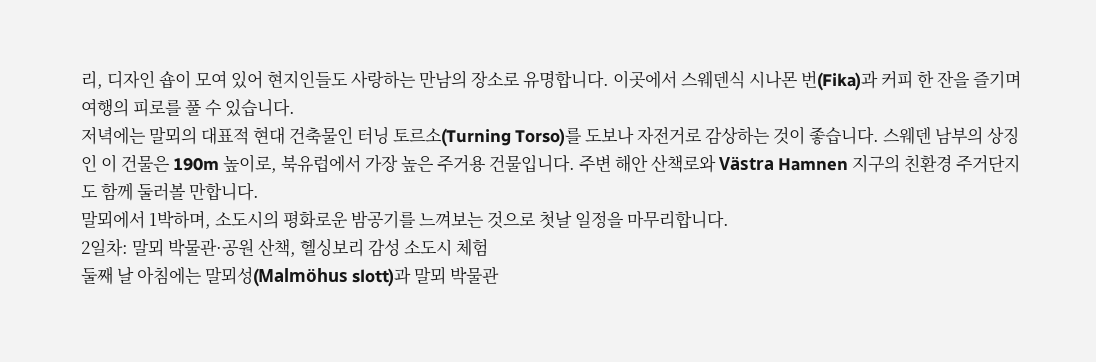리, 디자인 숍이 모여 있어 현지인들도 사랑하는 만남의 장소로 유명합니다. 이곳에서 스웨덴식 시나몬 번(Fika)과 커피 한 잔을 즐기며 여행의 피로를 풀 수 있습니다.
저녁에는 말뫼의 대표적 현대 건축물인 터닝 토르소(Turning Torso)를 도보나 자전거로 감상하는 것이 좋습니다. 스웨덴 남부의 상징인 이 건물은 190m 높이로, 북유럽에서 가장 높은 주거용 건물입니다. 주변 해안 산책로와 Västra Hamnen 지구의 친환경 주거단지도 함께 둘러볼 만합니다.
말뫼에서 1박하며, 소도시의 평화로운 밤공기를 느껴보는 것으로 첫날 일정을 마무리합니다.
2일차: 말뫼 박물관·공원 산책, 헬싱보리 감성 소도시 체험
둘째 날 아침에는 말뫼성(Malmöhus slott)과 말뫼 박물관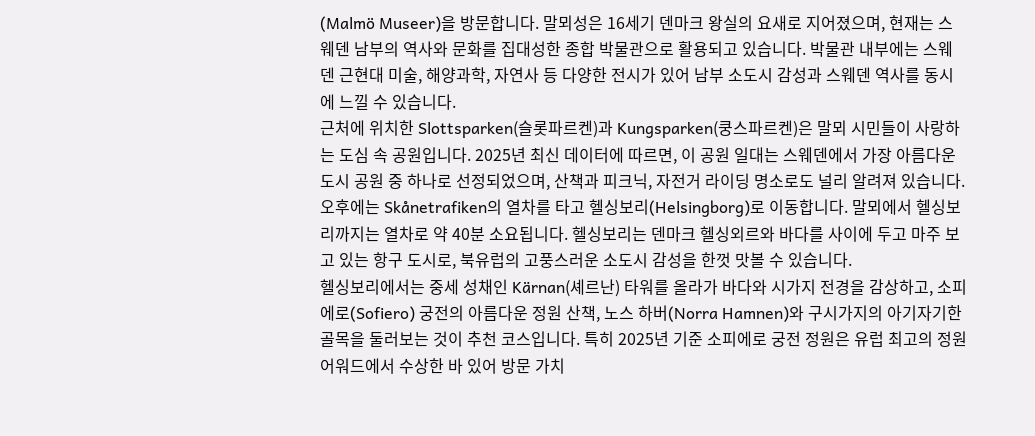(Malmö Museer)을 방문합니다. 말뫼성은 16세기 덴마크 왕실의 요새로 지어졌으며, 현재는 스웨덴 남부의 역사와 문화를 집대성한 종합 박물관으로 활용되고 있습니다. 박물관 내부에는 스웨덴 근현대 미술, 해양과학, 자연사 등 다양한 전시가 있어 남부 소도시 감성과 스웨덴 역사를 동시에 느낄 수 있습니다.
근처에 위치한 Slottsparken(슬롯파르켄)과 Kungsparken(쿵스파르켄)은 말뫼 시민들이 사랑하는 도심 속 공원입니다. 2025년 최신 데이터에 따르면, 이 공원 일대는 스웨덴에서 가장 아름다운 도시 공원 중 하나로 선정되었으며, 산책과 피크닉, 자전거 라이딩 명소로도 널리 알려져 있습니다.
오후에는 Skånetrafiken의 열차를 타고 헬싱보리(Helsingborg)로 이동합니다. 말뫼에서 헬싱보리까지는 열차로 약 40분 소요됩니다. 헬싱보리는 덴마크 헬싱외르와 바다를 사이에 두고 마주 보고 있는 항구 도시로, 북유럽의 고풍스러운 소도시 감성을 한껏 맛볼 수 있습니다.
헬싱보리에서는 중세 성채인 Kärnan(셰르난) 타워를 올라가 바다와 시가지 전경을 감상하고, 소피에로(Sofiero) 궁전의 아름다운 정원 산책, 노스 하버(Norra Hamnen)와 구시가지의 아기자기한 골목을 둘러보는 것이 추천 코스입니다. 특히 2025년 기준 소피에로 궁전 정원은 유럽 최고의 정원 어워드에서 수상한 바 있어 방문 가치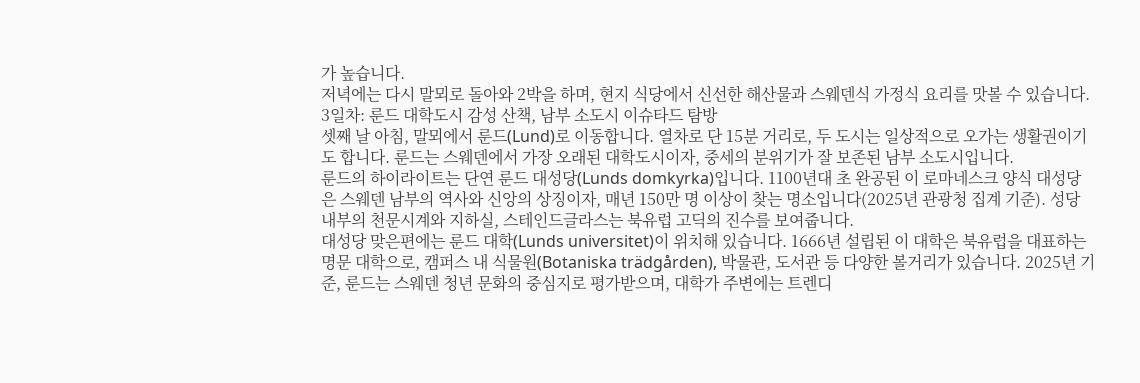가 높습니다.
저녁에는 다시 말뫼로 돌아와 2박을 하며, 현지 식당에서 신선한 해산물과 스웨덴식 가정식 요리를 맛볼 수 있습니다.
3일차: 룬드 대학도시 감성 산책, 남부 소도시 이슈타드 탐방
셋째 날 아침, 말뫼에서 룬드(Lund)로 이동합니다. 열차로 단 15분 거리로, 두 도시는 일상적으로 오가는 생활권이기도 합니다. 룬드는 스웨덴에서 가장 오래된 대학도시이자, 중세의 분위기가 잘 보존된 남부 소도시입니다.
룬드의 하이라이트는 단연 룬드 대성당(Lunds domkyrka)입니다. 1100년대 초 완공된 이 로마네스크 양식 대성당은 스웨덴 남부의 역사와 신앙의 상징이자, 매년 150만 명 이상이 찾는 명소입니다(2025년 관광청 집계 기준). 성당 내부의 천문시계와 지하실, 스테인드글라스는 북유럽 고딕의 진수를 보여줍니다.
대성당 맞은편에는 룬드 대학(Lunds universitet)이 위치해 있습니다. 1666년 설립된 이 대학은 북유럽을 대표하는 명문 대학으로, 캠퍼스 내 식물원(Botaniska trädgården), 박물관, 도서관 등 다양한 볼거리가 있습니다. 2025년 기준, 룬드는 스웨덴 청년 문화의 중심지로 평가받으며, 대학가 주변에는 트렌디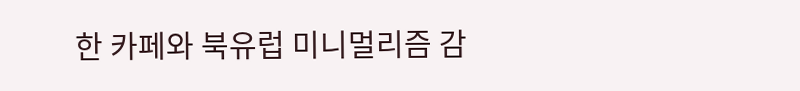한 카페와 북유럽 미니멀리즘 감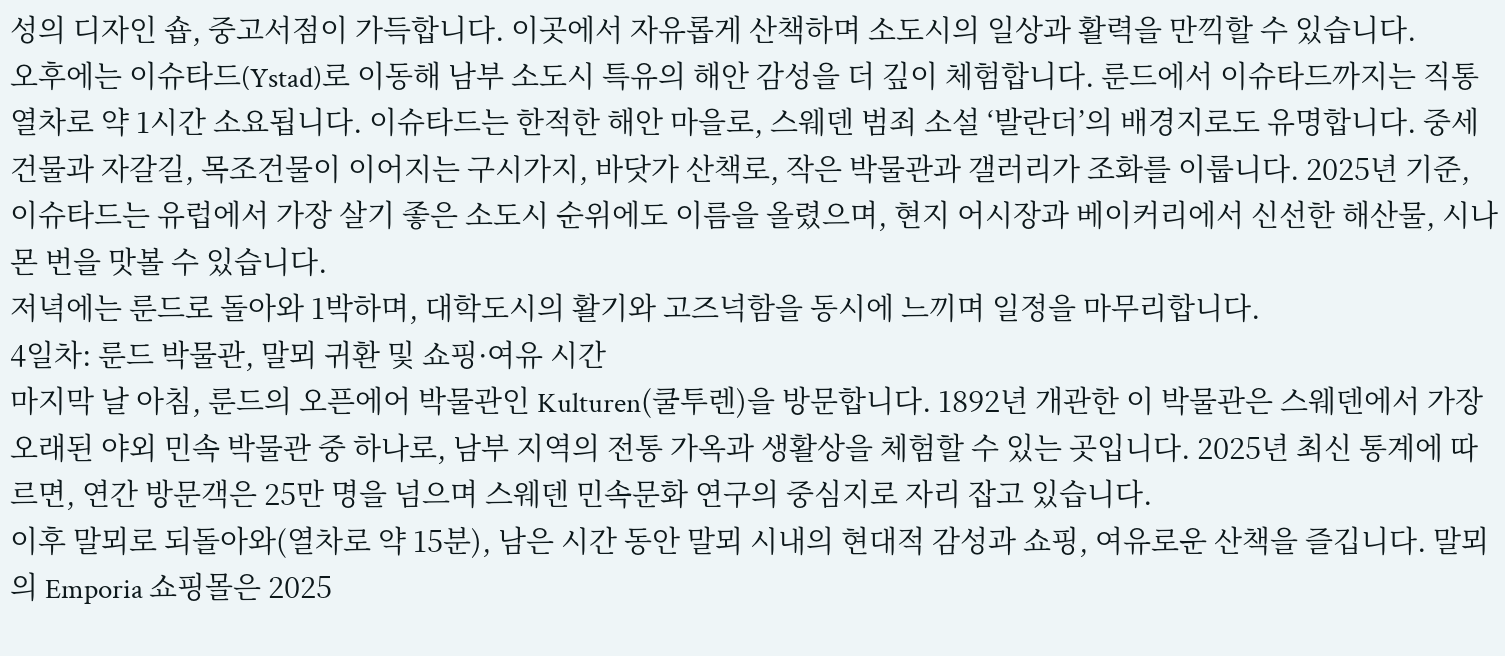성의 디자인 숍, 중고서점이 가득합니다. 이곳에서 자유롭게 산책하며 소도시의 일상과 활력을 만끽할 수 있습니다.
오후에는 이슈타드(Ystad)로 이동해 남부 소도시 특유의 해안 감성을 더 깊이 체험합니다. 룬드에서 이슈타드까지는 직통 열차로 약 1시간 소요됩니다. 이슈타드는 한적한 해안 마을로, 스웨덴 범죄 소설 ‘발란더’의 배경지로도 유명합니다. 중세 건물과 자갈길, 목조건물이 이어지는 구시가지, 바닷가 산책로, 작은 박물관과 갤러리가 조화를 이룹니다. 2025년 기준, 이슈타드는 유럽에서 가장 살기 좋은 소도시 순위에도 이름을 올렸으며, 현지 어시장과 베이커리에서 신선한 해산물, 시나몬 번을 맛볼 수 있습니다.
저녁에는 룬드로 돌아와 1박하며, 대학도시의 활기와 고즈넉함을 동시에 느끼며 일정을 마무리합니다.
4일차: 룬드 박물관, 말뫼 귀환 및 쇼핑·여유 시간
마지막 날 아침, 룬드의 오픈에어 박물관인 Kulturen(쿨투렌)을 방문합니다. 1892년 개관한 이 박물관은 스웨덴에서 가장 오래된 야외 민속 박물관 중 하나로, 남부 지역의 전통 가옥과 생활상을 체험할 수 있는 곳입니다. 2025년 최신 통계에 따르면, 연간 방문객은 25만 명을 넘으며 스웨덴 민속문화 연구의 중심지로 자리 잡고 있습니다.
이후 말뫼로 되돌아와(열차로 약 15분), 남은 시간 동안 말뫼 시내의 현대적 감성과 쇼핑, 여유로운 산책을 즐깁니다. 말뫼의 Emporia 쇼핑몰은 2025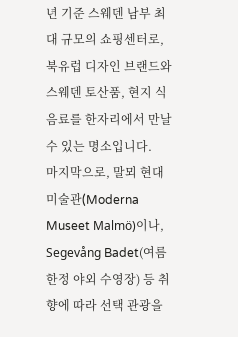년 기준 스웨덴 남부 최대 규모의 쇼핑센터로, 북유럽 디자인 브랜드와 스웨덴 토산품, 현지 식음료를 한자리에서 만날 수 있는 명소입니다.
마지막으로, 말뫼 현대미술관(Moderna Museet Malmö)이나, Segevång Badet(여름 한정 야외 수영장) 등 취향에 따라 선택 관광을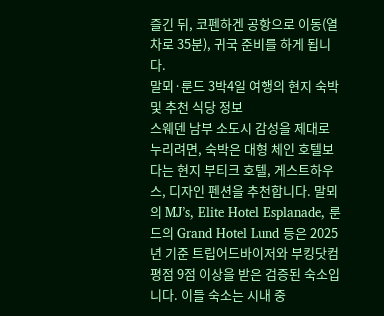즐긴 뒤, 코펜하겐 공항으로 이동(열차로 35분), 귀국 준비를 하게 됩니다.
말뫼·룬드 3박4일 여행의 현지 숙박 및 추천 식당 정보
스웨덴 남부 소도시 감성을 제대로 누리려면, 숙박은 대형 체인 호텔보다는 현지 부티크 호텔, 게스트하우스, 디자인 펜션을 추천합니다. 말뫼의 MJ’s, Elite Hotel Esplanade, 룬드의 Grand Hotel Lund 등은 2025년 기준 트립어드바이저와 부킹닷컴 평점 9점 이상을 받은 검증된 숙소입니다. 이들 숙소는 시내 중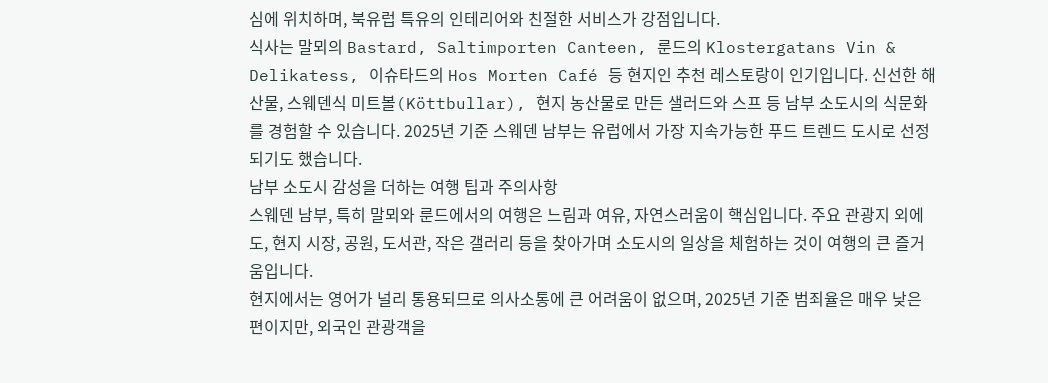심에 위치하며, 북유럽 특유의 인테리어와 친절한 서비스가 강점입니다.
식사는 말뫼의 Bastard, Saltimporten Canteen, 룬드의 Klostergatans Vin & Delikatess, 이슈타드의 Hos Morten Café 등 현지인 추천 레스토랑이 인기입니다. 신선한 해산물, 스웨덴식 미트볼(Köttbullar), 현지 농산물로 만든 샐러드와 스프 등 남부 소도시의 식문화를 경험할 수 있습니다. 2025년 기준 스웨덴 남부는 유럽에서 가장 지속가능한 푸드 트렌드 도시로 선정되기도 했습니다.
남부 소도시 감성을 더하는 여행 팁과 주의사항
스웨덴 남부, 특히 말뫼와 룬드에서의 여행은 느림과 여유, 자연스러움이 핵심입니다. 주요 관광지 외에도, 현지 시장, 공원, 도서관, 작은 갤러리 등을 찾아가며 소도시의 일상을 체험하는 것이 여행의 큰 즐거움입니다.
현지에서는 영어가 널리 통용되므로 의사소통에 큰 어려움이 없으며, 2025년 기준 범죄율은 매우 낮은 편이지만, 외국인 관광객을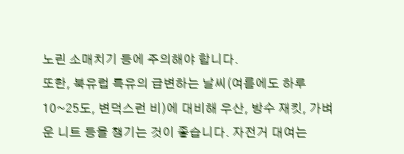노린 소매치기 등에 주의해야 합니다.
또한, 북유럽 특유의 급변하는 날씨(여름에도 하루 10~25도, 변덕스런 비)에 대비해 우산, 방수 재킷, 가벼운 니트 등을 챙기는 것이 좋습니다. 자전거 대여는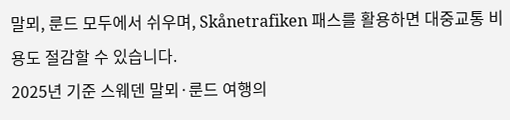말뫼, 룬드 모두에서 쉬우며, Skånetrafiken 패스를 활용하면 대중교통 비용도 절감할 수 있습니다.
2025년 기준 스웨덴 말뫼·룬드 여행의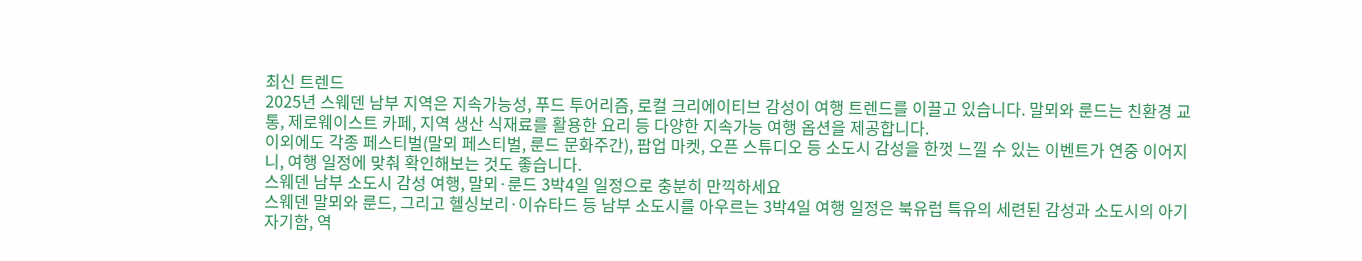최신 트렌드
2025년 스웨덴 남부 지역은 지속가능성, 푸드 투어리즘, 로컬 크리에이티브 감성이 여행 트렌드를 이끌고 있습니다. 말뫼와 룬드는 친환경 교통, 제로웨이스트 카페, 지역 생산 식재료를 활용한 요리 등 다양한 지속가능 여행 옵션을 제공합니다.
이외에도 각종 페스티벌(말뫼 페스티벌, 룬드 문화주간), 팝업 마켓, 오픈 스튜디오 등 소도시 감성을 한껏 느낄 수 있는 이벤트가 연중 이어지니, 여행 일정에 맞춰 확인해보는 것도 좋습니다.
스웨덴 남부 소도시 감성 여행, 말뫼·룬드 3박4일 일정으로 충분히 만끽하세요
스웨덴 말뫼와 룬드, 그리고 헬싱보리·이슈타드 등 남부 소도시를 아우르는 3박4일 여행 일정은 북유럽 특유의 세련된 감성과 소도시의 아기자기함, 역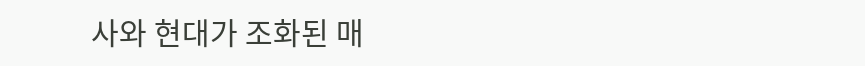사와 현대가 조화된 매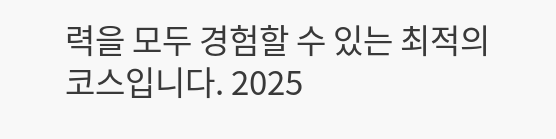력을 모두 경험할 수 있는 최적의 코스입니다. 2025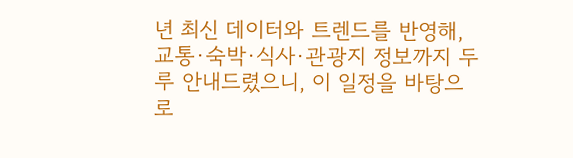년 최신 데이터와 트렌드를 반영해, 교통·숙박·식사·관광지 정보까지 두루 안내드렸으니, 이 일정을 바탕으로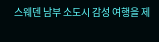스웨덴 남부 소도시 감성 여행을 제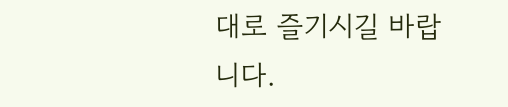대로 즐기시길 바랍니다.